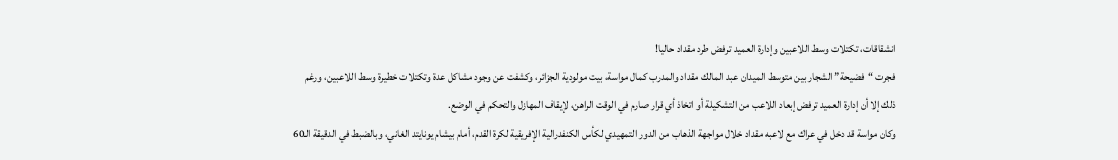انشقاقات، تكتلات وسط اللاعبين وإدارة العميد ترفض طرد مقداد حاليا!
فجرت “فضيحة” الشجار بين متوسط الميدان عبد المالك مقداد والمدرب كمال مواسة، بيت مولودية الجزائر، وكشفت عن وجود مشاكل عدة وتكتلات خطيرة وسط اللاعبين، ورغم ذلك إلا أن إدارة العميد ترفض إبعاد اللاعب من التشكيلة أو اتخاذ أي قرار صارم في الوقت الراهن، لإيقاف المهازل والتحكم في الوضع.
وكان مواسة قد دخل في عراك مع لاعبه مقداد خلال مواجهة الذهاب من الدور التمهيدي لكأس الكنفدرالية الإفريقية لكرة القدم، أمام بيشام يونايتد الغاني، وبالضبط في الدقيقة الـ60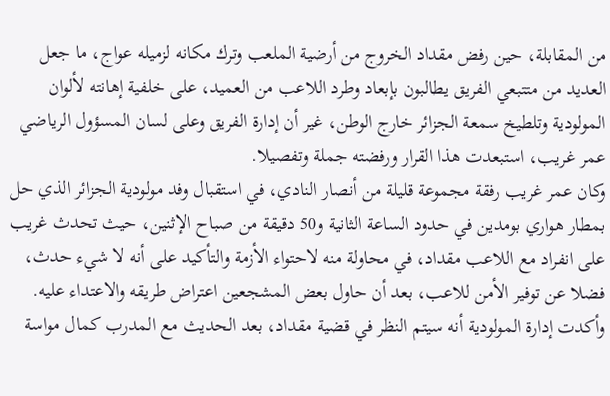من المقابلة، حين رفض مقداد الخروج من أرضية الملعب وترك مكانه لزميله عواج، ما جعل العديد من متتبعي الفريق يطالبون بإبعاد وطرد اللاعب من العميد، على خلفية إهانته لألوان المولودية وتلطيخ سمعة الجزائر خارج الوطن، غير أن إدارة الفريق وعلى لسان المسؤول الرياضي عمر غريب، استبعدت هذا القرار ورفضته جملة وتفصيلا.
وكان عمر غريب رفقة مجموعة قليلة من أنصار النادي، في استقبال وفد مولودية الجزائر الذي حل بمطار هواري بومدين في حدود الساعة الثانية و50 دقيقة من صباح الإثنين، حيث تحدث غريب على انفراد مع اللاعب مقداد، في محاولة منه لاحتواء الأزمة والتأكيد على أنه لا شيء حدث، فضلا عن توفير الأمن للاعب، بعد أن حاول بعض المشجعين اعتراض طريقه والاعتداء عليه.
وأكدت إدارة المولودية أنه سيتم النظر في قضية مقداد، بعد الحديث مع المدرب كمال مواسة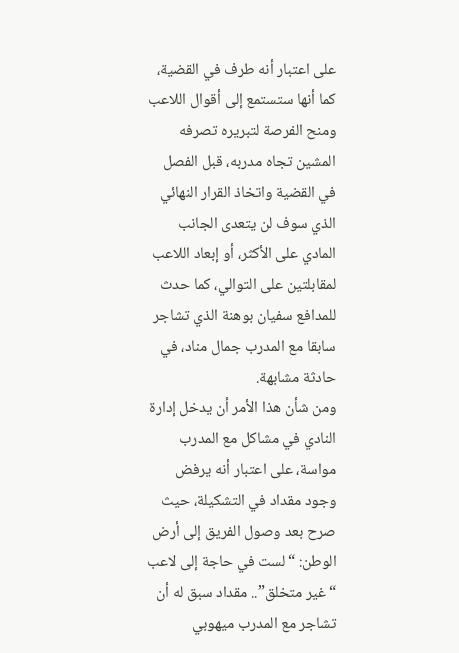على اعتبار أنه طرف في القضية، كما أنها ستستمع إلى أقوال اللاعب ومنح الفرصة لتبريره تصرفه المشين تجاه مدربه، قبل الفصل في القضية واتخاذ القرار النهائي الذي سوف لن يتعدى الجانب المادي على الأكثر، أو إبعاد اللاعب لمقابلتين على التوالي، كما حدث للمدافع سفيان بوهنة الذي تشاجر سابقا مع المدرب جمال مناد، في حادثة مشابهة.
ومن شأن هذا الأمر أن يدخل إدارة النادي في مشاكل مع المدرب مواسة، على اعتبار أنه يرفض وجود مقداد في التشكيلة، حيث صرح بعد وصول الفريق إلى أرض الوطن: “لست في حاجة إلى لاعب “غير متخلق”.. مقداد سبق له أن تشاجر مع المدرب ميهوبي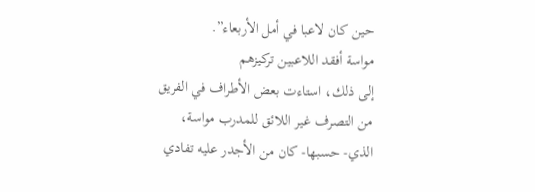حين كان لاعبا في أمل الأربعاء”.
مواسة أفقد اللاعبين تركيزهم
إلى ذلك، استاءت بعض الأطراف في الفريق من التصرف غير اللائق للمدرب مواسة، الذي- حسبها- كان من الأجدر عليه تفادي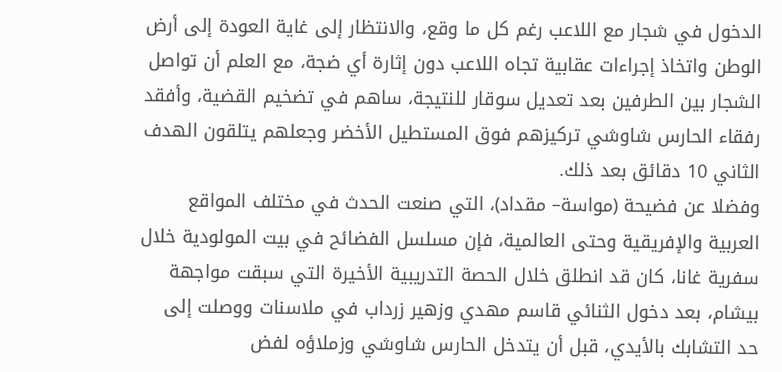الدخول في شجار مع اللاعب رغم كل ما وقع، والانتظار إلى غاية العودة إلى أرض الوطن واتخاذ إجراءات عقابية تجاه اللاعب دون إثارة أي ضجة، مع العلم أن تواصل الشجار بين الطرفين بعد تعديل سوقار للنتيجة، ساهم في تضخيم القضية، وأفقد رفقاء الحارس شاوشي تركيزهم فوق المستطيل الأخضر وجعلهم يتلقون الهدف الثاني 10 دقائق بعد ذلك.
وفضلا عن فضيحة (مواسة– مقداد)، التي صنعت الحدث في مختلف المواقع العربية والإفريقية وحتى العالمية، فإن مسلسل الفضائح في بيت المولودية خلال سفرية غانا، كان قد انطلق خلال الحصة التدريبية الأخيرة التي سبقت مواجهة بيشام، بعد دخول الثنائي قاسم مهدي وزهير زرداب في ملاسنات ووصلت إلى حد التشابك بالأيدي، قبل أن يتدخل الحارس شاوشي وزملاؤه لفض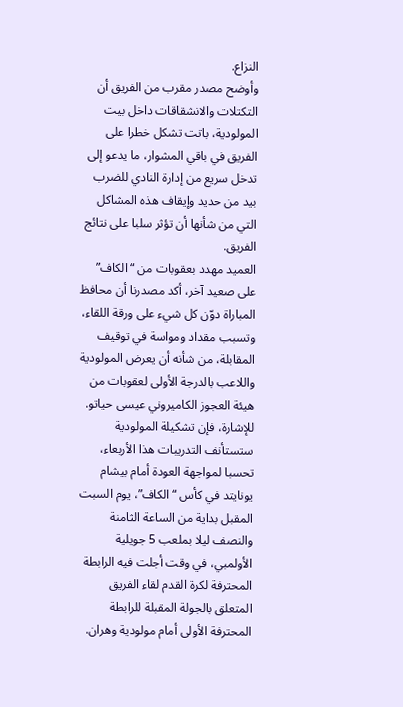النزاع.
وأوضح مصدر مقرب من الفريق أن التكتلات والانشقاقات داخل بيت المولودية، باتت تشكل خطرا على الفريق في باقي المشوار، ما يدعو إلى تدخل سريع من إدارة النادي للضرب بيد من حديد وإيقاف هذه المشاكل التي من شأنها أن تؤثر سلبا على نتائج الفريق.
العميد مهدد بعقوبات من “الكاف”
على صعيد آخر، أكد مصدرنا أن محافظ المباراة دوّن كل شيء على ورقة اللقاء، وتسبب مقداد ومواسة في توقيف المقابلة، من شأنه أن يعرض المولودية واللاعب بالدرجة الأولى لعقوبات من هيئة العجوز الكاميروني عيسى حياتو.
للإشارة، فإن تشكيلة المولودية ستستأنف التدريبات هذا الأربعاء، تحسبا لمواجهة العودة أمام بيشام يونايتد في كأس “الكاف”، يوم السبت المقبل بداية من الساعة الثامنة والنصف ليلا بملعب 5 جويلية الأولمبي، في وقت أجلت فيه الرابطة المحترفة لكرة القدم لقاء الفريق المتعلق بالجولة المقبلة للرابطة المحترفة الأولى أمام مولودية وهران.